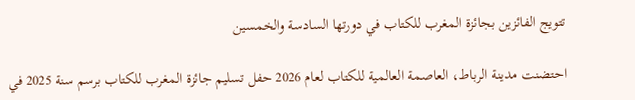تتويج الفائزين بجائزة المغرب للكتاب في دورتها السادسة والخمسين

احتضنت مدينة الرباط، العاصمة العالمية للكتاب لعام 2026 حفل تسليم جائزة المغرب للكتاب برسم سنة 2025 في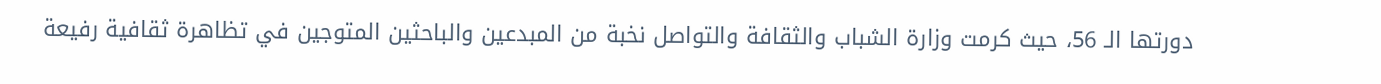دورتها الـ 56، حيث كرمت وزارة الشباب والثقافة والتواصل نخبة من المبدعين والباحثين المتوجين في تظاهرة ثقافية رفيعة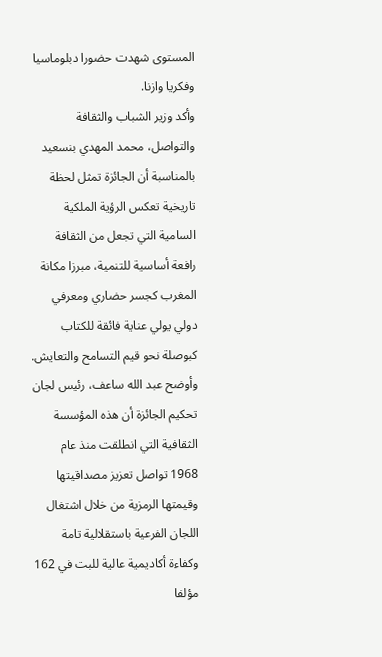المستوى شهدت حضورا دبلوماسيا وفكريا وازنا.
وأكد وزير الشباب والثقافة والتواصل، محمد المهدي بنسعيد بالمناسبة أن الجائزة تمثل لحظة تاريخية تعكس الرؤية الملكية السامية التي تجعل من الثقافة رافعة أساسية للتنمية، مبرزا مكانة المغرب كجسر حضاري ومعرفي دولي يولي عناية فائقة للكتاب كبوصلة نحو قيم التسامح والتعايش.
وأوضح عبد الله ساعف، رئيس لجان تحكيم الجائزة أن هذه المؤسسة الثقافية التي انطلقت منذ عام 1968 تواصل تعزيز مصداقيتها وقيمتها الرمزية من خلال اشتغال اللجان الفرعية باستقلالية تامة وكفاءة أكاديمية عالية للبت في 162 مؤلفا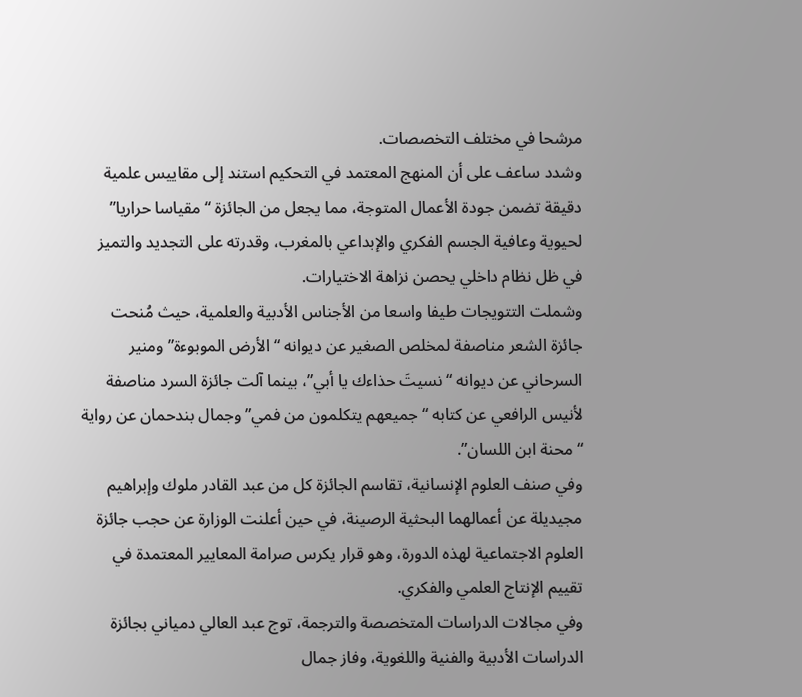مرشحا في مختلف التخصصات.
وشدد ساعف على أن المنهج المعتمد في التحكيم استند إلى مقاييس علمية دقيقة تضمن جودة الأعمال المتوجة، مما يجعل من الجائزة “مقياسا حراريا” لحيوية وعافية الجسم الفكري والإبداعي بالمغرب، وقدرته على التجديد والتميز في ظل نظام داخلي يحصن نزاهة الاختيارات.
وشملت التتويجات طيفا واسعا من الأجناس الأدبية والعلمية، حيث مُنحت جائزة الشعر مناصفة لمخلص الصغير عن ديوانه “الأرض الموبوءة” ومنير السرحاني عن ديوانه “نسيتَ حذاءك يا أبي”، بينما آلت جائزة السرد مناصفة لأنيس الرافعي عن كتابه “جميعهم يتكلمون من فمي” وجمال بندحمان عن رواية “محنة ابن اللسان”.
وفي صنف العلوم الإنسانية، تقاسم الجائزة كل من عبد القادر ملوك وإبراهيم مجيديلة عن أعمالهما البحثية الرصينة، في حين أعلنت الوزارة عن حجب جائزة العلوم الاجتماعية لهذه الدورة، وهو قرار يكرس صرامة المعايير المعتمدة في تقييم الإنتاج العلمي والفكري.
وفي مجالات الدراسات المتخصصة والترجمة، توج عبد العالي دمياني بجائزة الدراسات الأدبية والفنية واللغوية، وفاز جمال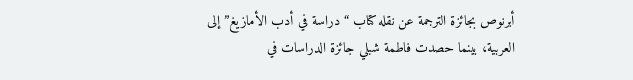أبرنوص بجائزة الترجمة عن نقله كتاب “دراسة في أدب الأمازيغ” إلى العربية، بينما حصدت فاطمة شبلي جائزة الدراسات في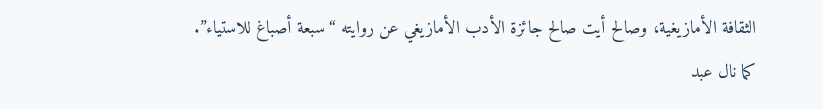الثقافة الأمازيغية، وصالح أيت صالح جائزة الأدب الأمازيغي عن روايته “سبعة أصباغ للاستياء”.
كما نال عبد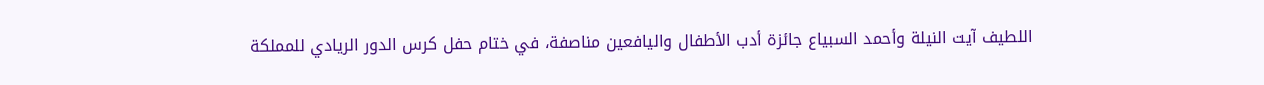اللطيف آيت النيلة وأحمد السبياع جائزة أدب الأطفال واليافعين مناصفة، في ختام حفل كرس الدور الريادي للمملكة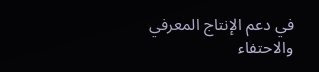في دعم الإنتاج المعرفي والاحتفاء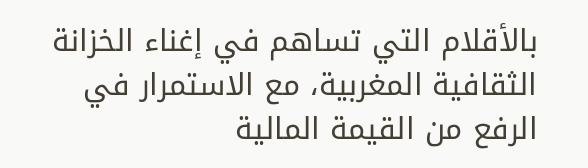بالأقلام التي تساهم في إغناء الخزانة الثقافية المغربية، مع الاستمرار في الرفع من القيمة المالية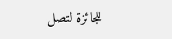للجائزة لتصل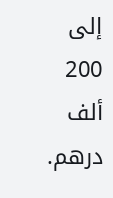إلى 200 ألف درهم.